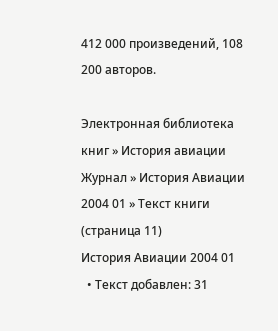412 000 произведений, 108 200 авторов.

Электронная библиотека книг » История авиации Журнал » История Авиации 2004 01 » Текст книги (страница 11)
История Авиации 2004 01
  • Текст добавлен: 31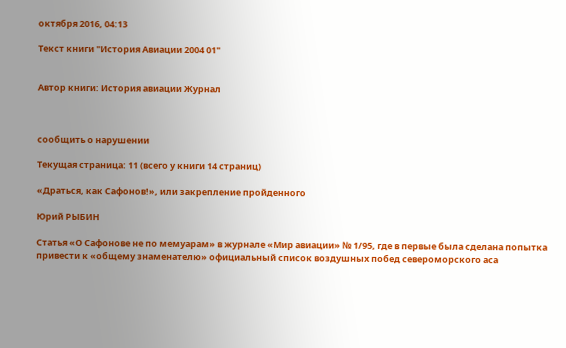октября 2016, 04:13

Текст книги "История Авиации 2004 01"


Автор книги: История авиации Журнал



сообщить о нарушении

Текущая страница: 11 (всего у книги 14 страниц)

«Драться, как Сафонов!», или закрепление пройденного

Юрий РЫБИН

Статья «О Сафонове не по мемуарам» в журнале «Мир авиации» № 1/95, где в первые была сделана попытка привести к «общему знаменателю» официальный список воздушных побед североморского аса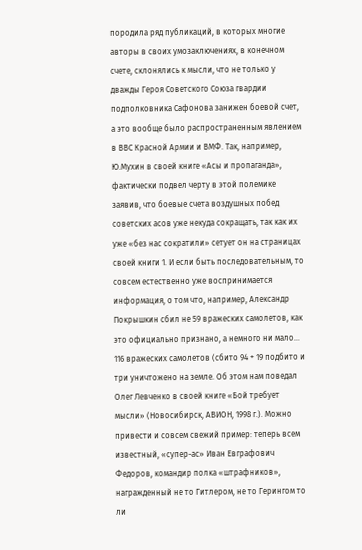породила ряд публикаций, в которых многие авторы в своих умозаключениях, в конечном счете, склонялись к мысли, что не только у дважды Героя Советского Союза гвардии подполковника Сафонова занижен боевой счет, а это вообще было распространенным явлением в ВВС Красной Армии и ВМФ. Так, например, Ю.Мухин в своей книге «Асы и пропаганда», фактически подвел черту в этой полемике заявив, что боевые счета воздушных побед советских асов уже некуда сокращать, так как их уже «без нас сократили» сетует он на страницах своей книги 1. И если быть последовательным, то совсем естественно уже воспринимается информация, о том что, например, Александр Покрышкин сбил не 59 вражеских самолетов, как это официально признано, а немного ни мало… 116 вражеских самолетов (сбито 94 + 19 подбито и три уничтожено на земле. Об этом нам поведал Олег Левченко в своей книге «Бой требует мысли» (Новосибирск, АВИОН, 1998 г.). Можно привести и совсем свежий пример: теперь всем известный, «супер-ас» Иван Евграфович Федоров, командир полка «штрафников», награжденный не то Гитлером, не то Герингом то ли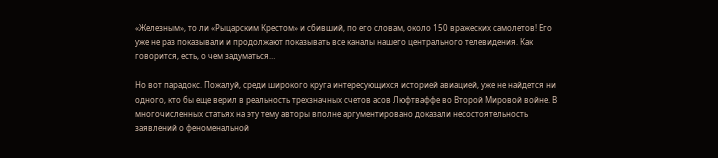«Железным», то ли «Рыцарским Крестом» и сбивший, по его словам, около 150 вражеских самолетов! Его уже не раз показывали и продолжают показывать все каналы нашего центрального телевидения. Как говорится, есть, о чем задуматься…

Но вот парадокс. Пожалуй, среди широкого круга интересующихся историей авиацией, уже не найдется ни одного, кто бы еще верил в реальность трехзначных счетов асов Люфтваффе во Второй Мировой войне. В многочисленных статьях на эту тему авторы вполне аргументировано доказали несостоятельность заявлений о феноменальной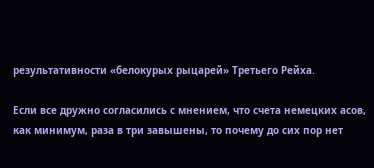результативности «белокурых рыцарей» Третьего Рейха.

Если все дружно согласились с мнением, что счета немецких асов, как минимум, раза в три завышены, то почему до сих пор нет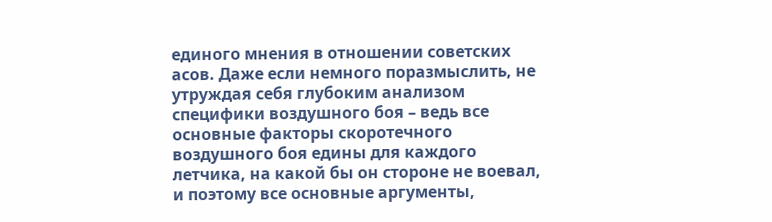единого мнения в отношении советских асов. Даже если немного поразмыслить, не утруждая себя глубоким анализом специфики воздушного боя – ведь все основные факторы скоротечного воздушного боя едины для каждого летчика, на какой бы он стороне не воевал, и поэтому все основные аргументы,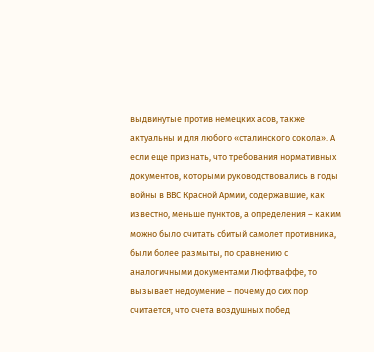выдвинутые против немецких асов, также актуальны и для любого «сталинского сокола». А если еще признать, что требования нормативных документов, которыми руководствовались в годы войны в ВВС Красной Армии, содержавшие, как известно, меньше пунктов, а определения – каким можно было считать сбитый самолет противника, были более размыты, по сравнению с аналогичными документами Люфтваффе, то вызывает недоумение – почему до сих пор считается, что счета воздушных побед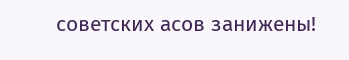советских асов занижены!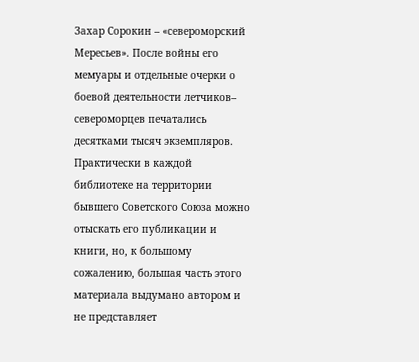Захар Сорокин – «североморский Мересьев». После войны его мемуары и отдельные очерки о боевой деятельности летчиков– североморцев печатались десятками тысяч экземпляров. Практически в каждой библиотеке на территории бывшего Советского Союза можно отыскать его публикации и книги, но, к большому сожалению, большая часть этого материала выдумано автором и не представляет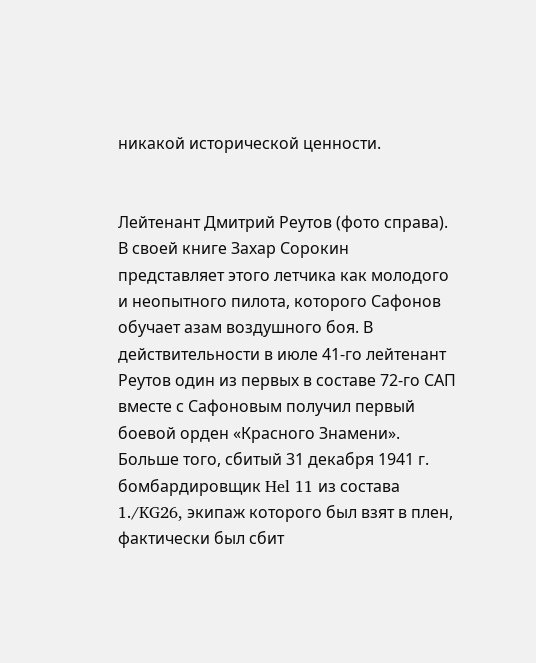никакой исторической ценности.


Лейтенант Дмитрий Реутов (фото справа). В своей книге Захар Сорокин представляет этого летчика как молодого и неопытного пилота, которого Сафонов обучает азам воздушного боя. В действительности в июле 41-го лейтенант Реутов один из первых в составе 72-го САП вместе с Сафоновым получил первый боевой орден «Красного Знамени». Больше того, сбитый 31 декабря 1941 г. бомбардировщик Hel 11 из состава 1./KG26, экипаж которого был взят в плен, фактически был сбит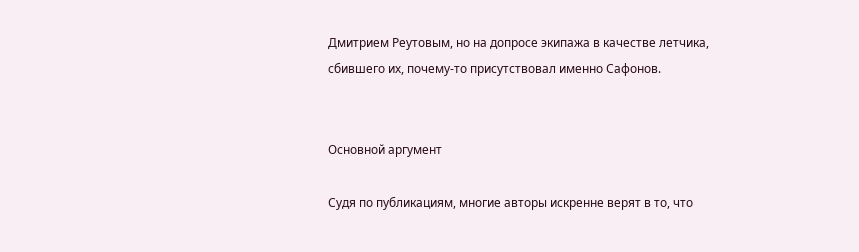Дмитрием Реутовым, но на допросе экипажа в качестве летчика, сбившего их, почему-то присутствовал именно Сафонов.


Основной аргумент

Судя по публикациям, многие авторы искренне верят в то, что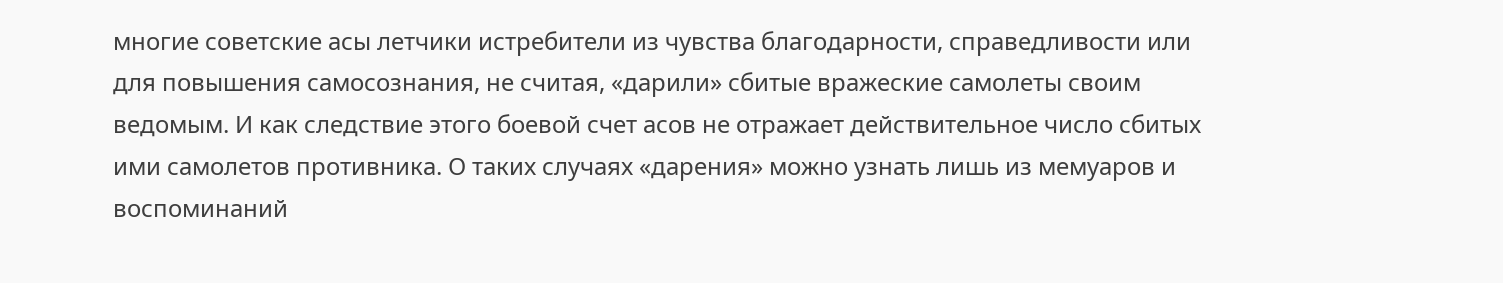многие советские асы летчики истребители из чувства благодарности, справедливости или для повышения самосознания, не считая, «дарили» сбитые вражеские самолеты своим ведомым. И как следствие этого боевой счет асов не отражает действительное число сбитых ими самолетов противника. О таких случаях «дарения» можно узнать лишь из мемуаров и воспоминаний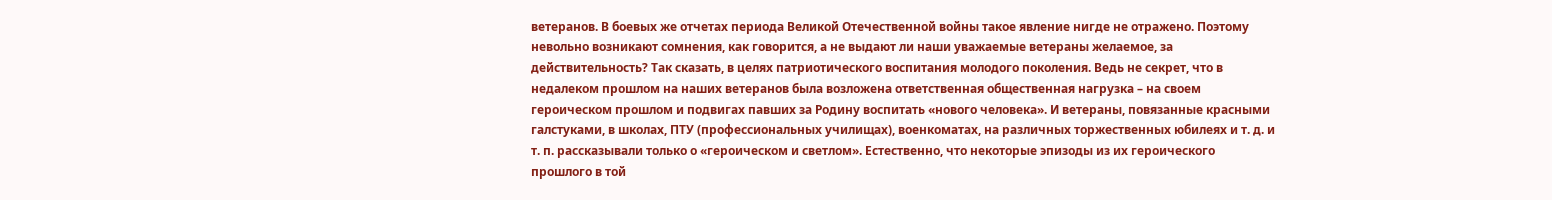ветеранов. В боевых же отчетах периода Великой Отечественной войны такое явление нигде не отражено. Поэтому невольно возникают сомнения, как говорится, а не выдают ли наши уважаемые ветераны желаемое, за действительность? Так сказать, в целях патриотического воспитания молодого поколения. Ведь не секрет, что в недалеком прошлом на наших ветеранов была возложена ответственная общественная нагрузка – на своем героическом прошлом и подвигах павших за Родину воспитать «нового человека». И ветераны, повязанные красными галстуками, в школах, ПТУ (профессиональных училищах), военкоматах, на различных торжественных юбилеях и т. д. и т. п. рассказывали только о «героическом и светлом». Естественно, что некоторые эпизоды из их героического прошлого в той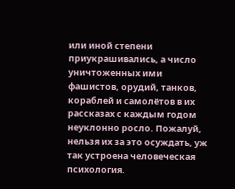или иной степени приукрашивались, а число уничтоженных ими фашистов, орудий, танков, кораблей и самолётов в их рассказах с каждым годом неуклонно росло. Пожалуй, нельзя их за это осуждать, уж так устроена человеческая психология.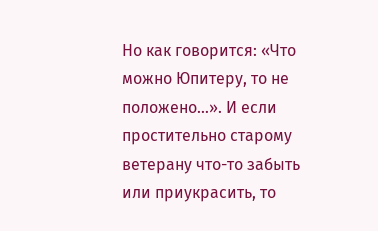Но как говорится: «Что можно Юпитеру, то не положено…». И если простительно старому ветерану что-то забыть или приукрасить, то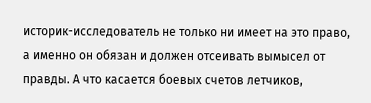историк-исследователь не только ни имеет на это право, а именно он обязан и должен отсеивать вымысел от правды. А что касается боевых счетов летчиков,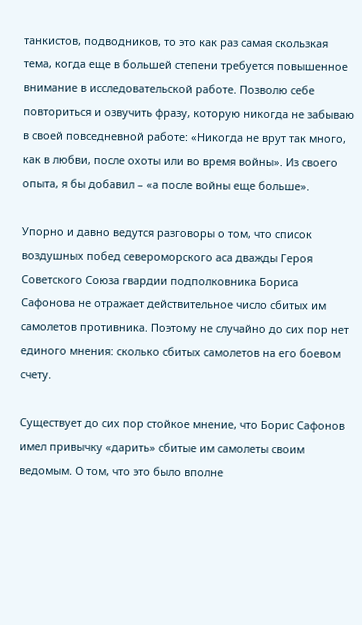танкистов, подводников, то это как раз самая скользкая тема, когда еще в большей степени требуется повышенное внимание в исследовательской работе. Позволю себе повториться и озвучить фразу, которую никогда не забываю в своей повседневной работе: «Никогда не врут так много, как в любви, после охоты или во время войны». Из своего опыта, я бы добавил – «а после войны еще больше».

Упорно и давно ведутся разговоры о том, что список воздушных побед североморского аса дважды Героя Советского Союза гвардии подполковника Бориса Сафонова не отражает действительное число сбитых им самолетов противника. Поэтому не случайно до сих пор нет единого мнения: сколько сбитых самолетов на его боевом счету.

Существует до сих пор стойкое мнение, что Борис Сафонов имел привычку «дарить» сбитые им самолеты своим ведомым. О том, что это было вполне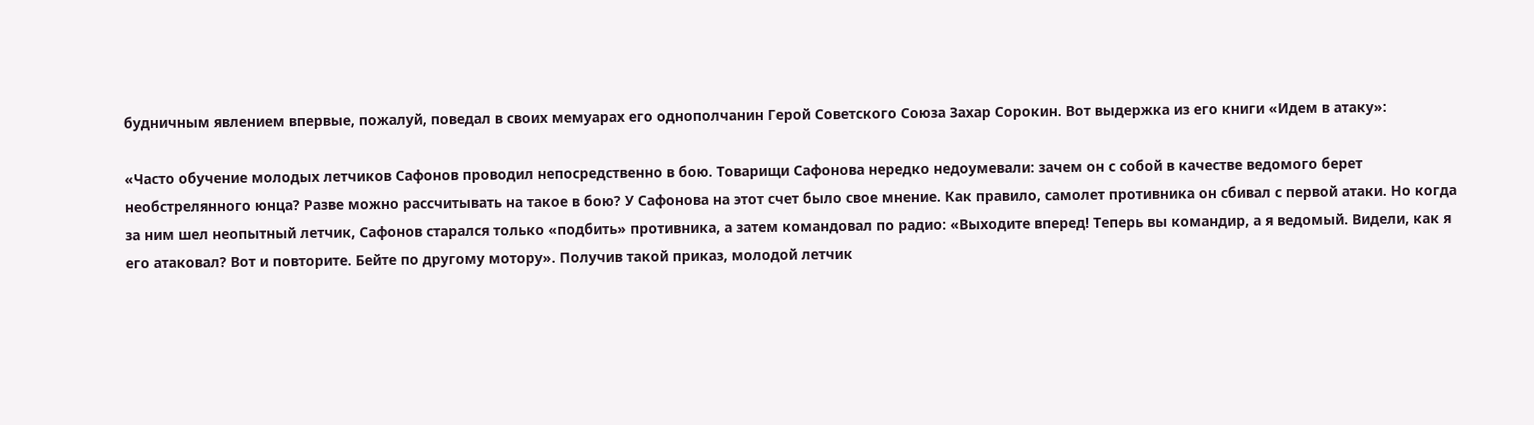будничным явлением впервые, пожалуй, поведал в своих мемуарах его однополчанин Герой Советского Союза Захар Сорокин. Вот выдержка из его книги «Идем в атаку»:

«Часто обучение молодых летчиков Сафонов проводил непосредственно в бою. Товарищи Сафонова нередко недоумевали: зачем он с собой в качестве ведомого берет необстрелянного юнца? Разве можно рассчитывать на такое в бою? У Сафонова на этот счет было свое мнение. Как правило, самолет противника он сбивал с первой атаки. Но когда за ним шел неопытный летчик, Сафонов старался только «подбить» противника, а затем командовал по радио: «Выходите вперед! Теперь вы командир, а я ведомый. Видели, как я его атаковал? Вот и повторите. Бейте по другому мотору». Получив такой приказ, молодой летчик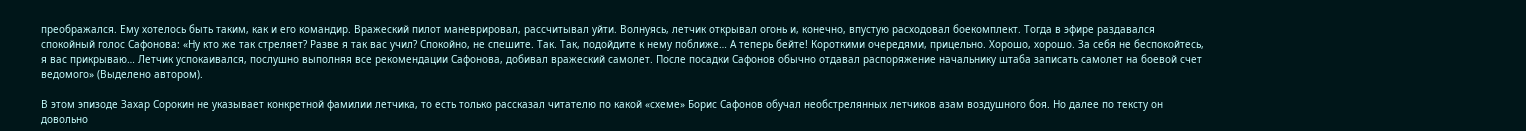преображался. Ему хотелось быть таким, как и его командир. Вражеский пилот маневрировал, рассчитывал уйти. Волнуясь, летчик открывал огонь и, конечно, впустую расходовал боекомплект. Тогда в эфире раздавался спокойный голос Сафонова: «Ну кто же так стреляет? Разве я так вас учил? Спокойно, не спешите. Так. Так, подойдите к нему поближе… А теперь бейте! Короткими очередями, прицельно. Хорошо, хорошо. За себя не беспокойтесь, я вас прикрываю… Летчик успокаивался, послушно выполняя все рекомендации Сафонова, добивал вражеский самолет. После посадки Сафонов обычно отдавал распоряжение начальнику штаба записать самолет на боевой счет ведомого» (Выделено автором).

В этом эпизоде Захар Сорокин не указывает конкретной фамилии летчика, то есть только рассказал читателю по какой «схеме» Борис Сафонов обучал необстрелянных летчиков азам воздушного боя. Но далее по тексту он довольно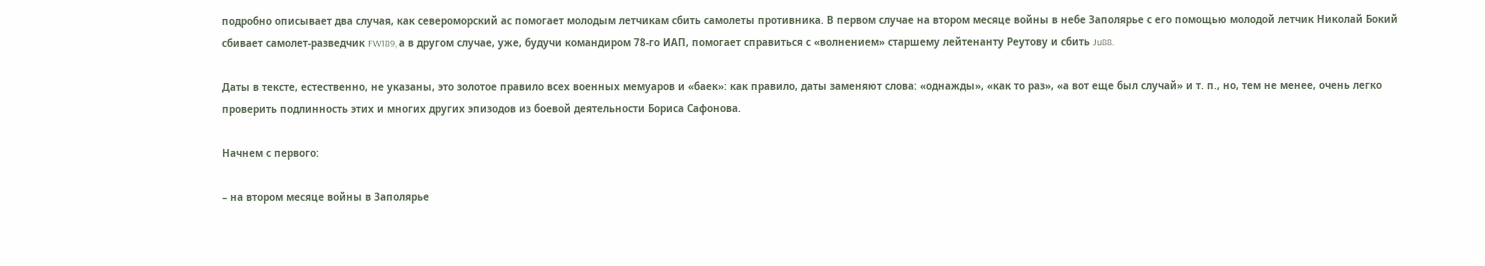подробно описывает два случая, как североморский ас помогает молодым летчикам сбить самолеты противника. В первом случае на втором месяце войны в небе Заполярье с его помощью молодой летчик Николай Бокий сбивает самолет-разведчик FW189, а в другом случае, уже, будучи командиром 78-го ИАП, помогает справиться с «волнением» старшему лейтенанту Реутову и сбить Ju88.

Даты в тексте, естественно, не указаны, это золотое правило всех военных мемуаров и «баек»: как правило, даты заменяют слова: «однажды», «как то раз», «а вот еще был случай» и т. п., но, тем не менее, очень легко проверить подлинность этих и многих других эпизодов из боевой деятельности Бориса Сафонова.

Начнем с первого:

– на втором месяце войны в Заполярье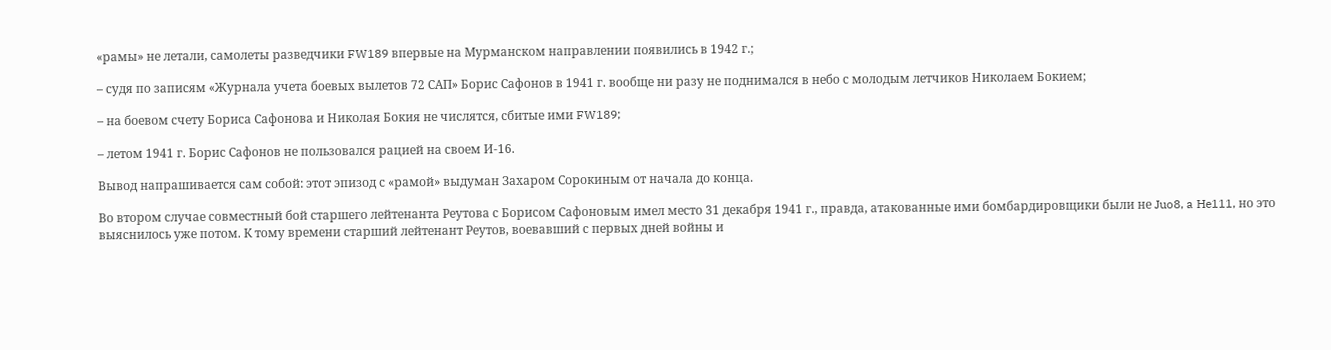«рамы» не летали, самолеты разведчики FW189 впервые на Мурманском направлении появились в 1942 г.;

– судя по записям «Журнала учета боевых вылетов 72 САП» Борис Сафонов в 1941 г. вообще ни разу не поднимался в небо с молодым летчиков Николаем Бокием;

– на боевом счету Бориса Сафонова и Николая Бокия не числятся, сбитые ими FW189;

– летом 1941 г. Борис Сафонов не пользовался рацией на своем И-16.

Вывод напрашивается сам собой: этот эпизод с «рамой» выдуман Захаром Сорокиным от начала до конца.

Во втором случае совместный бой старшего лейтенанта Реутова с Борисом Сафоновым имел место 31 декабря 1941 г., правда, атакованные ими бомбардировщики были не Juo8, a He111, но это выяснилось уже потом. К тому времени старший лейтенант Реутов, воевавший с первых дней войны и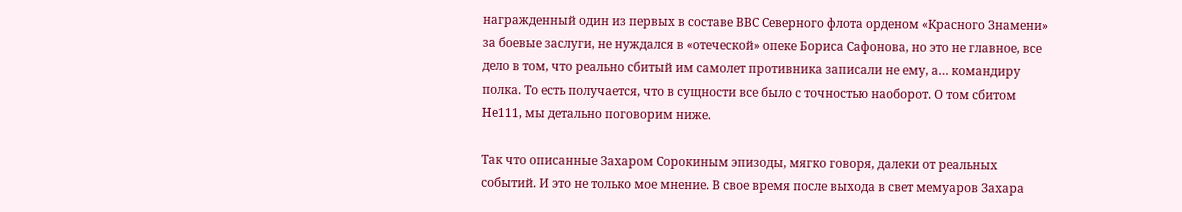награжденный один из первых в составе ВВС Северного флота орденом «Красного Знамени» за боевые заслуги, не нуждался в «отеческой» опеке Бориса Сафонова, но это не главное, все дело в том, что реально сбитый им самолет противника записали не ему, а… командиру полка. То есть получается, что в сущности все было с точностью наоборот. О том сбитом He111, мы детально поговорим ниже.

Так что описанные Захаром Сорокиным эпизоды, мягко говоря, далеки от реальных событий. И это не только мое мнение. В свое время после выхода в свет мемуаров Захара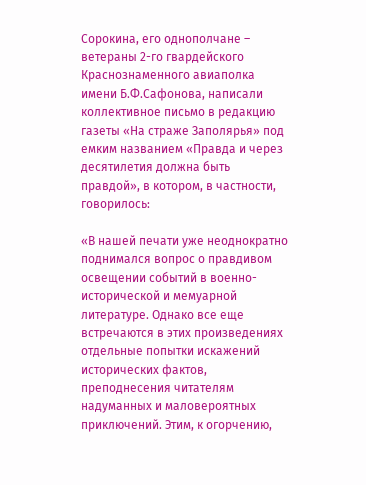Сорокина, его однополчане – ветераны 2-го гвардейского Краснознаменного авиаполка имени Б.Ф.Сафонова, написали коллективное письмо в редакцию газеты «На страже Заполярья» под емким названием «Правда и через десятилетия должна быть правдой», в котором, в частности, говорилось:

«В нашей печати уже неоднократно поднимался вопрос о правдивом освещении событий в военно-исторической и мемуарной литературе. Однако все еще встречаются в этих произведениях отдельные попытки искажений исторических фактов, преподнесения читателям надуманных и маловероятных приключений. Этим, к огорчению,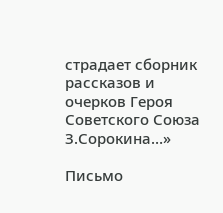страдает сборник рассказов и очерков Героя Советского Союза З.Сорокина…»

Письмо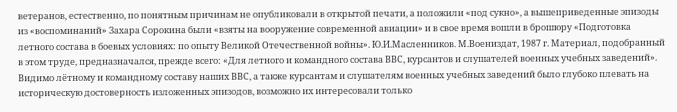ветеранов, естественно, по понятным причинам не опубликовали в открытой печати, а положили «под сукно», а вышеприведенные эпизоды из «воспоминаний» Захара Сорокина были «взяты на вооружение современной авиации» и в свое время вошли в брошюру «Подготовка летного состава в боевых условиях: по опыту Великой Отечественной войны». Ю.И.Масленников. М.Воениздат, 1987 г. Материал, подобранный в этом труде, предназначался, прежде всего: «Для летного и командного состава ВВС, курсантов и слушателей военных учебных заведений». Видимо лётному и командному составу наших ВВС, а также курсантам и слушателям военных учебных заведений было глубоко плевать на историческую достоверность изложенных эпизодов, возможно их интересовали только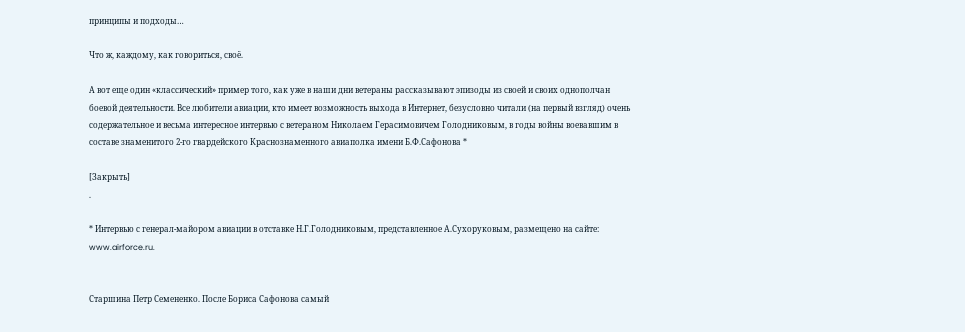принципы и подходы…

Что ж, каждому, как говориться, своё.

А вот еще один «классический» пример того, как уже в наши дни ветераны рассказывают эпизоды из своей и своих однополчан боевой деятельности. Все любители авиации, кто имеет возможность выхода в Интернет, безусловно читали (на первый взгляд) очень содержательное и весьма интересное интервью с ветераном Николаем Герасимовичем Голодниковым, в годы войны воевавшим в составе знаменитого 2-го гвардейского Краснознаменного авиаполка имени Б.Ф.Сафонова *

[Закрыть]
.

* Интервью с генерал-майором авиации в отставке Н.Г.Голодниковым, представленное А.Сухоруковым, размещено на сайте: www.airforce.ru.


Старшина Петр Семененко. После Бориса Сафонова самый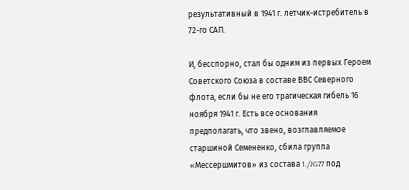результативный в 1941 г. летчик-истребитель в 72-го САП.

И, бесспорно, стал бы одним из первых Героем Советского Союза в составе ВВС Северного флота, если бы не его трагическая гибель 16 ноября 1941 г. Есть все основания предполагать, что звено, возглавляемое старшиной Семененко, сбила группа «Мессершмитов» из состава 1./JG77 под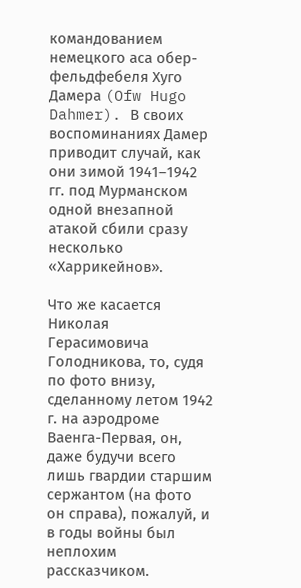командованием немецкого аса обер-фельдфебеля Хуго Дамера (Ofw Hugo Dahmer). В своих воспоминаниях Дамер приводит случай, как они зимой 1941–1942 гг. под Мурманском одной внезапной атакой сбили сразу несколько «Харрикейнов».

Что же касается Николая Герасимовича Голодникова, то, судя по фото внизу, сделанному летом 1942 г. на аэродроме Ваенга-Первая, он, даже будучи всего лишь гвардии старшим сержантом (на фото он справа), пожалуй, и в годы войны был неплохим рассказчиком.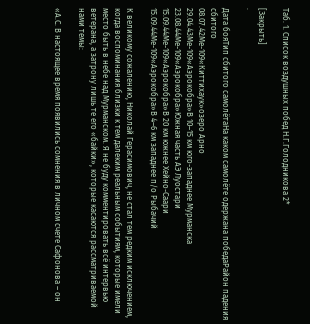Таб. 1. Список воздушных побед Н.Г.Голодникова 2*

[Закрыть]
.

Дата бояТип сбитого самолётаНа каком самолёте одержана победаРайон падения сбитого
08.07.42Ме-109«Киттихаук»озеро Арно
29.04.43Ме-109«Аэрокобра»В 10–15 км юго-западнее Мурманска
23.08.44Ме-109«Аэрокобра»Южная часть АЭ Луостари
15.09.44Ме-109«Аэрокобра»В 20 км южнее Хейно-Саари
15.09.44Ме-109«Аэрокобра»В 4–6 км западнее п/о Рыбачий

К великому сожалению, Николай Герасимович, не стал тем редким исключением, когда воспоминания близки к тем далеким реальным событиям, которые имели место быть в небе над Мурманском. Я не буду комментировать всё интервью ветерана, а затрону лишь те его «байки», которые касаются рассматриваемой нами темы:

«А.С. В настоящее время появились сомнения в личном счете Сафонова – он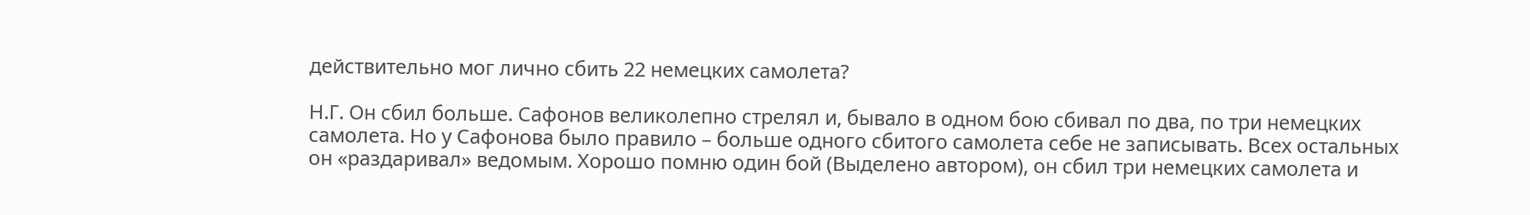действительно мог лично сбить 22 немецких самолета?

Н.Г. Он сбил больше. Сафонов великолепно стрелял и, бывало в одном бою сбивал по два, по три немецких самолета. Но у Сафонова было правило – больше одного сбитого самолета себе не записывать. Всех остальных он «раздаривал» ведомым. Хорошо помню один бой (Выделено автором), он сбил три немецких самолета и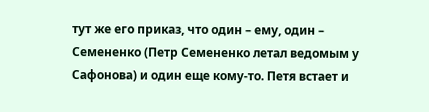тут же его приказ, что один – ему, один – Семененко (Петр Семененко летал ведомым у Сафонова) и один еще кому-то. Петя встает и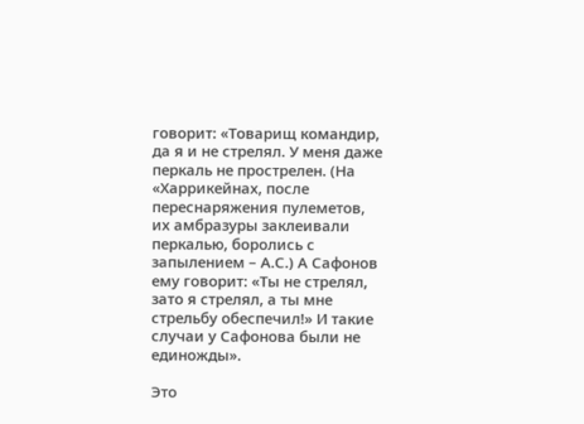говорит: «Товарищ командир, да я и не стрелял. У меня даже перкаль не прострелен. (На «Харрикейнах, после переснаряжения пулеметов, их амбразуры заклеивали перкалью, боролись с запылением – А.С.) А Сафонов ему говорит: «Ты не стрелял, зато я стрелял, а ты мне стрельбу обеспечил!» И такие случаи у Сафонова были не единожды».

Это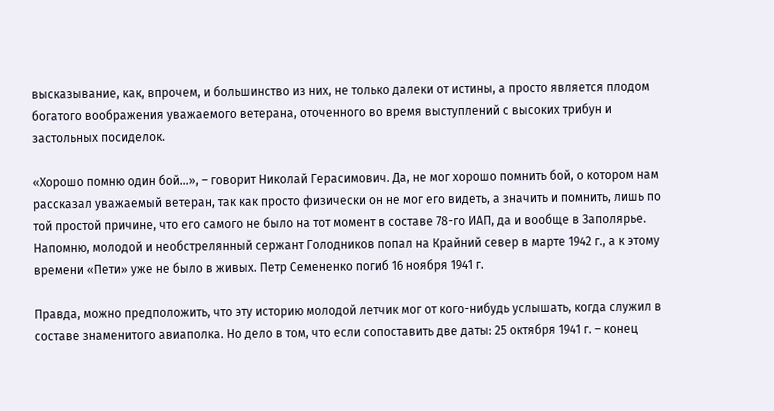высказывание, как, впрочем, и большинство из них, не только далеки от истины, а просто является плодом богатого воображения уважаемого ветерана, оточенного во время выступлений с высоких трибун и застольных посиделок.

«Хорошо помню один бой…», – говорит Николай Герасимович. Да, не мог хорошо помнить бой, о котором нам рассказал уважаемый ветеран, так как просто физически он не мог его видеть, а значить и помнить, лишь по той простой причине, что его самого не было на тот момент в составе 78-го ИАП, да и вообще в Заполярье. Напомню, молодой и необстрелянный сержант Голодников попал на Крайний север в марте 1942 г., а к этому времени «Пети» уже не было в живых. Петр Семененко погиб 16 ноября 1941 г.

Правда, можно предположить, что эту историю молодой летчик мог от кого-нибудь услышать, когда служил в составе знаменитого авиаполка. Но дело в том, что если сопоставить две даты: 25 октября 1941 г. – конец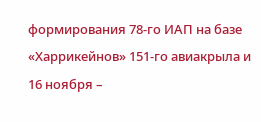формирования 78-го ИАП на базе «Харрикейнов» 151-го авиакрыла и 16 ноября –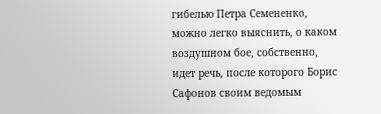гибелью Петра Семененко, можно легко выяснить, о каком воздушном бое, собственно, идет речь, после которого Борис Сафонов своим ведомым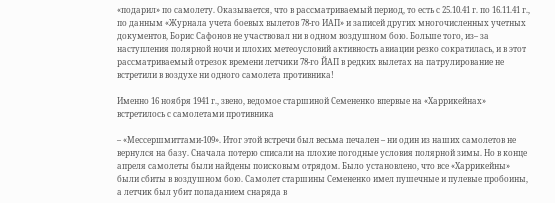«подарил» по самолету. Оказывается, что в рассматриваемый период, то есть с 25.10.41 г. по 16.11.41 г., по данным «Журнала учета боевых вылетов 78-го ИАП» и записей других многочисленных учетных документов, Борис Сафонов не участвовал ни в одном воздушном бою. Больше того, из– за наступления полярной ночи и плохих метеоусловий активность авиации резко сократилась, и в этот рассматриваемый отрезок времени летчики 78-го ЙАП в редких вылетах на патрулирование не встретили в воздухе ни одного самолета противника!

Именно 16 ноября 1941 г., звено, ведомое старшиной Семененко впервые на «Харрикейнах» встретилось с самолетами противника

– «Мессершмиттами-109». Итог этой встречи был весьма печален – ни один из наших самолетов не вернулся на базу. Сначала потерю списали на плохие погодные условия полярной зимы. Но в конце апреля самолеты были найдены поисковым отрядом. Было установлено, что все «Харрикейны» были сбиты в воздушном бою. Самолет старшины Семененко имел пушечные и пулевые пробоины, а летчик был убит попаданием снаряда в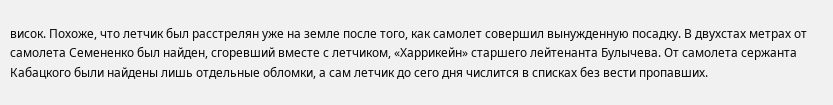висок. Похоже, что летчик был расстрелян уже на земле после того, как самолет совершил вынужденную посадку. В двухстах метрах от самолета Семененко был найден, сгоревший вместе с летчиком, «Харрикейн» старшего лейтенанта Булычева. От самолета сержанта Кабацкого были найдены лишь отдельные обломки, а сам летчик до сего дня числится в списках без вести пропавших.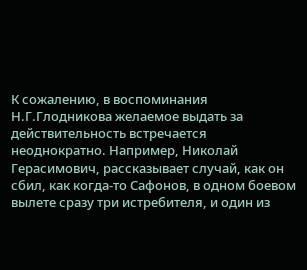К сожалению, в воспоминания Н.Г.Глодникова желаемое выдать за действительность встречается неоднократно. Например, Николай Герасимович, рассказывает случай, как он сбил, как когда-то Сафонов, в одном боевом вылете сразу три истребителя, и один из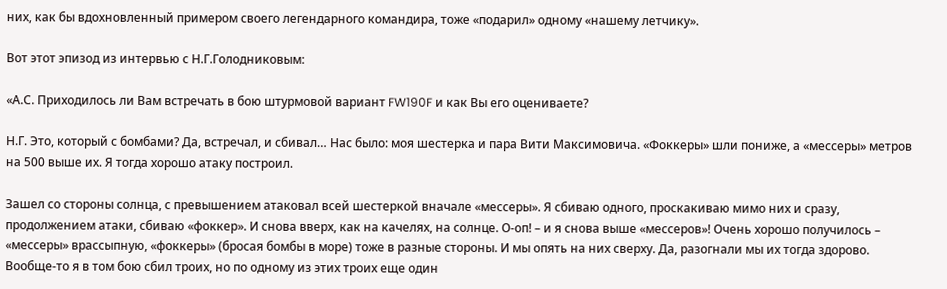них, как бы вдохновленный примером своего легендарного командира, тоже «подарил» одному «нашему летчику».

Вот этот эпизод из интервью с Н.Г.Голодниковым:

«А.С. Приходилось ли Вам встречать в бою штурмовой вариант FW190F и как Вы его оцениваете?

Н.Г. Это, который с бомбами? Да, встречал, и сбивал… Нас было: моя шестерка и пара Вити Максимовича. «Фоккеры» шли пониже, а «мессеры» метров на 500 выше их. Я тогда хорошо атаку построил.

Зашел со стороны солнца, с превышением атаковал всей шестеркой вначале «мессеры». Я сбиваю одного, проскакиваю мимо них и сразу, продолжением атаки, сбиваю «фоккер». И снова вверх, как на качелях, на солнце. О-оп! – и я снова выше «мессеров»! Очень хорошо получилось – «мессеры» врассыпную, «фоккеры» (бросая бомбы в море) тоже в разные стороны. И мы опять на них сверху. Да, разогнали мы их тогда здорово. Вообще-то я в том бою сбил троих, но по одному из этих троих еще один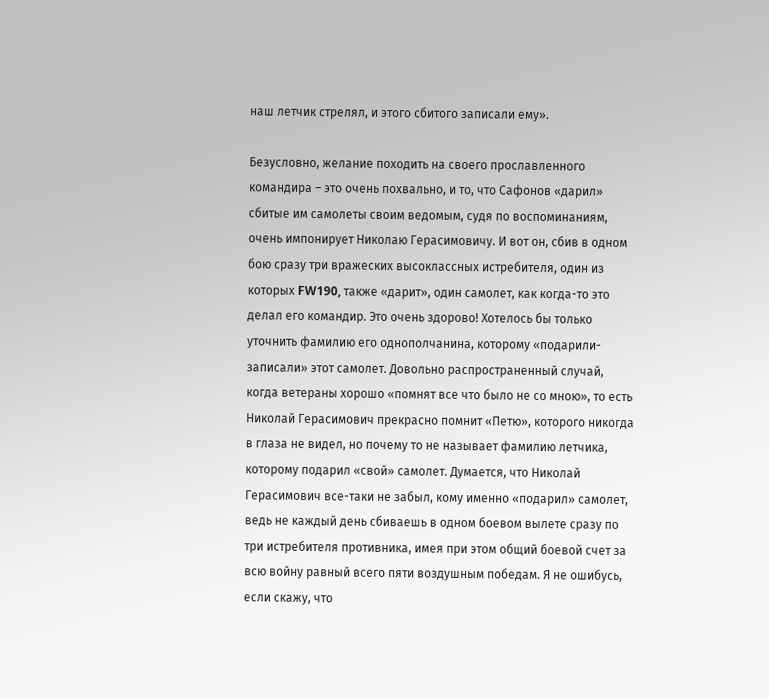наш летчик стрелял, и этого сбитого записали ему».

Безусловно, желание походить на своего прославленного командира – это очень похвально, и то, что Сафонов «дарил» сбитые им самолеты своим ведомым, судя по воспоминаниям, очень импонирует Николаю Герасимовичу. И вот он, сбив в одном бою сразу три вражеских высоклассных истребителя, один из которых FW190, также «дарит», один самолет, как когда-то это делал его командир. Это очень здорово! Хотелось бы только уточнить фамилию его однополчанина, которому «подарили-записали» этот самолет. Довольно распространенный случай, когда ветераны хорошо «помнят все что было не со мною», то есть Николай Герасимович прекрасно помнит «Петю», которого никогда в глаза не видел, но почему то не называет фамилию летчика, которому подарил «свой» самолет. Думается, что Николай Герасимович все-таки не забыл, кому именно «подарил» самолет, ведь не каждый день сбиваешь в одном боевом вылете сразу по три истребителя противника, имея при этом общий боевой счет за всю войну равный всего пяти воздушным победам. Я не ошибусь, если скажу, что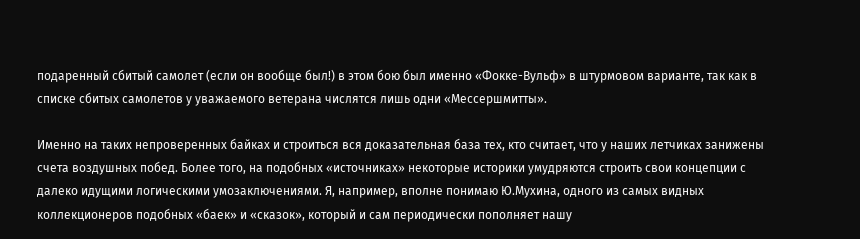подаренный сбитый самолет (если он вообще был!) в этом бою был именно «Фокке-Вульф» в штурмовом варианте, так как в списке сбитых самолетов у уважаемого ветерана числятся лишь одни «Мессершмитты».

Именно на таких непроверенных байках и строиться вся доказательная база тех, кто считает, что у наших летчиках занижены счета воздушных побед. Более того, на подобных «источниках» некоторые историки умудряются строить свои концепции с далеко идущими логическими умозаключениями. Я, например, вполне понимаю Ю.Мухина, одного из самых видных коллекционеров подобных «баек» и «сказок», который и сам периодически пополняет нашу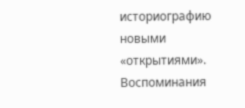историографию новыми «открытиями». Воспоминания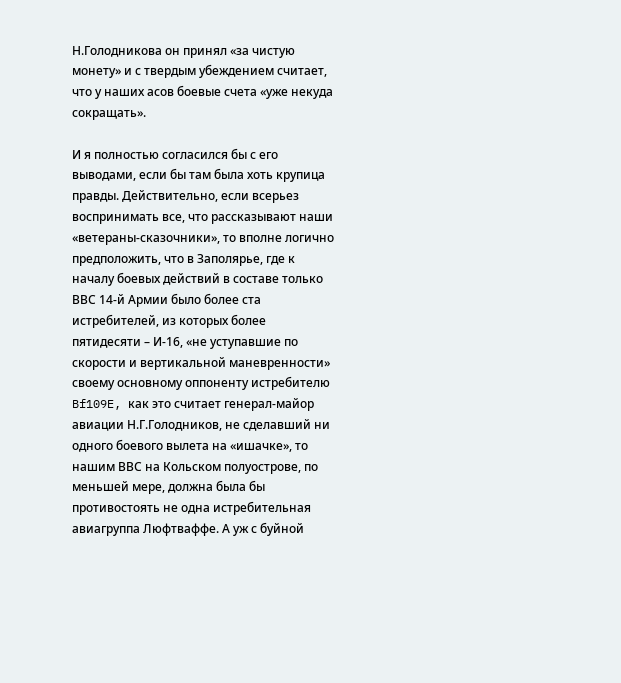Н.Голодникова он принял «за чистую монету» и с твердым убеждением считает, что у наших асов боевые счета «уже некуда сокращать».

И я полностью согласился бы с его выводами, если бы там была хоть крупица правды. Действительно, если всерьез воспринимать все, что рассказывают наши «ветераны-сказочники», то вполне логично предположить, что в Заполярье, где к началу боевых действий в составе только ВВС 14-й Армии было более ста истребителей, из которых более пятидесяти – И-16, «не уступавшие по скорости и вертикальной маневренности» своему основному оппоненту истребителю Bf109E, как это считает генерал-майор авиации Н.Г.Голодников, не сделавший ни одного боевого вылета на «ишачке», то нашим ВВС на Кольском полуострове, по меньшей мере, должна была бы противостоять не одна истребительная авиагруппа Люфтваффе. А уж с буйной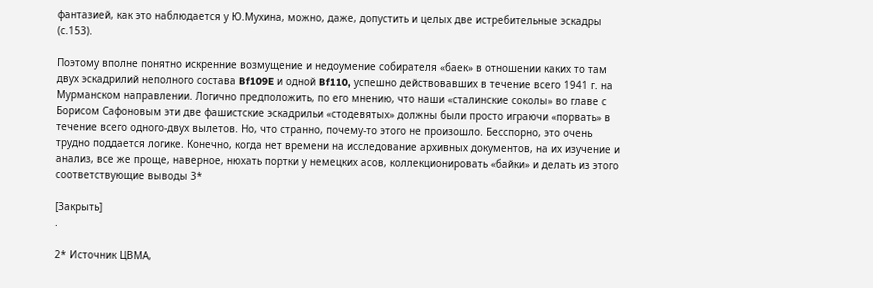фантазией, как это наблюдается у Ю.Мухина, можно, даже, допустить и целых две истребительные эскадры (с.153).

Поэтому вполне понятно искренние возмущение и недоумение собирателя «баек» в отношении каких то там двух эскадрилий неполного состава Bf109E и одной Bf110, успешно действовавших в течение всего 1941 г. на Мурманском направлении. Логично предположить, по его мнению, что наши «сталинские соколы» во главе с Борисом Сафоновым эти две фашистские эскадрильи «стодевятых» должны были просто играючи «порвать» в течение всего одного-двух вылетов. Но, что странно, почему-то этого не произошло. Бесспорно, это очень трудно поддается логике. Конечно, когда нет времени на исследование архивных документов, на их изучение и анализ, все же проще, наверное, нюхать портки у немецких асов, коллекционировать «байки» и делать из этого соответствующие выводы 3*

[Закрыть]
.

2* Источник ЦВМА,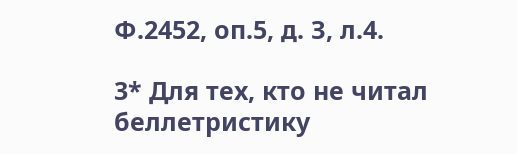Ф.2452, оп.5, д. З, л.4.

3* Для тех, кто не читал беллетристику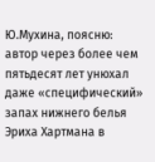Ю.Мухина, поясню: автор через более чем пятьдесят лет унюхал даже «специфический» запах нижнего белья Эриха Хартмана в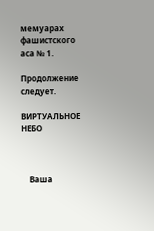мемуарах фашистского аса № 1.

Продолжение следует.

ВИРТУАЛЬНОЕ НЕБО



    Ваша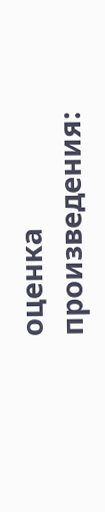оценка произведения: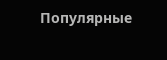Популярные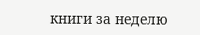книги за неделю